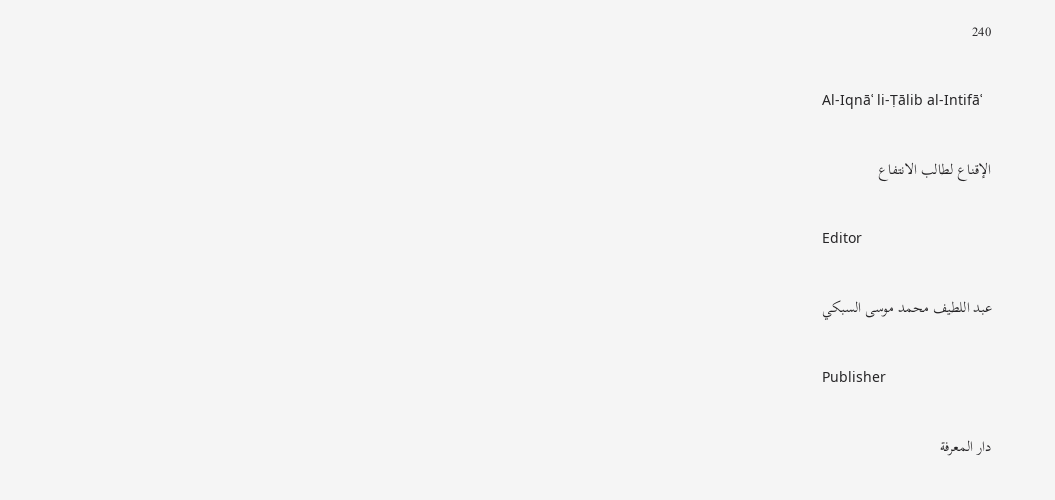240

Al-Iqnāʿ li-Ṭālib al-Intifāʿ

الإقناع لطالب الانتفاع

Editor

عبد اللطيف محمد موسى السبكي

Publisher

دار المعرفة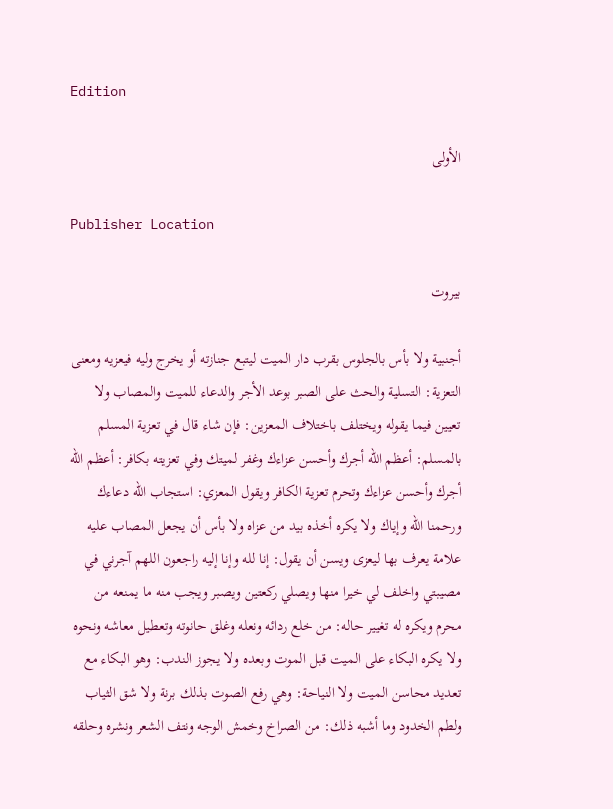Edition

الأولى

Publisher Location

بيروت

أجنبية ولا بأس بالجلوس بقرب دار الميت ليتبع جنازته أو يخرج وليه فيعزيه ومعنى التعزية: التسلية والحث على الصبر بوعد الأجر والدعاء للميت والمصاب ولا تعيين فيما يقوله ويختلف باختلاف المعزين: فإن شاء قال في تعزية المسلم بالمسلم: أعظم الله أجرك وأحسن عزاءك وغفر لميتك وفي تعزيته بكافر: أعظم الله أجرك وأحسن عزاءك وتحرم تعزية الكافر ويقول المعزي: استجاب الله دعاءك ورحمنا الله وإياك ولا يكره أخذه بيد من عزاه ولا بأس أن يجعل المصاب عليه علامة يعرف بها ليعزى ويسن أن يقول: إنا لله وإنا إليه راجعون اللهم آجرني في مصيبتي واخلف لي خيرا منها ويصلي ركعتين ويصبر ويجب منه ما يمنعه من محرم ويكره له تغيير حاله: من خلع ردائه ونعله وغلق حانوته وتعطيل معاشه ونحوه ولا يكره البكاء على الميت قبل الموت وبعده ولا يجوز الندب: وهو البكاء مع تعديد محاسن الميت ولا النياحة: وهي رفع الصوت بذلك برنة ولا شق الثياب ولطم الخدود وما أشبه ذلك: من الصراخ وخمش الوجه ونتف الشعر ونشره وحلقه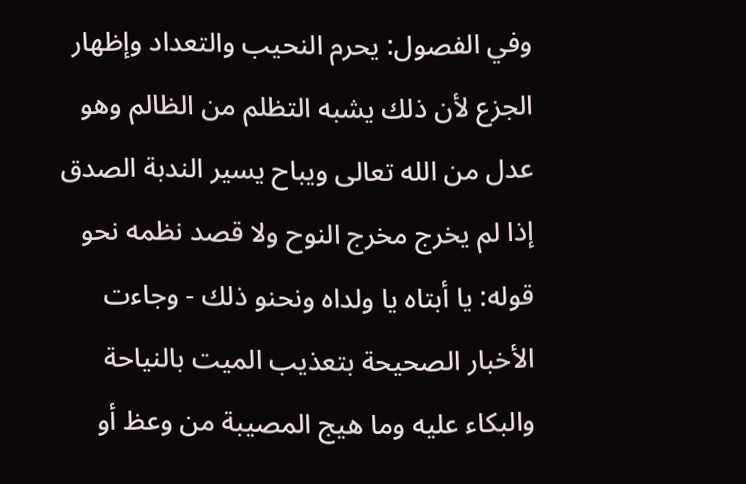وفي الفصول: يحرم النحيب والتعداد وإظهار الجزع لأن ذلك يشبه التظلم من الظالم وهو عدل من الله تعالى ويباح يسير الندبة الصدق إذا لم يخرج مخرج النوح ولا قصد نظمه نحو قوله: يا أبتاه يا ولداه ونحنو ذلك - وجاءت الأخبار الصحيحة بتعذيب الميت بالنياحة والبكاء عليه وما هيج المصيبة من وعظ أو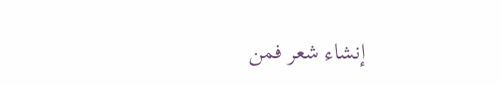إنشاء شعر فمن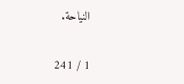النياحة.

1 / 241